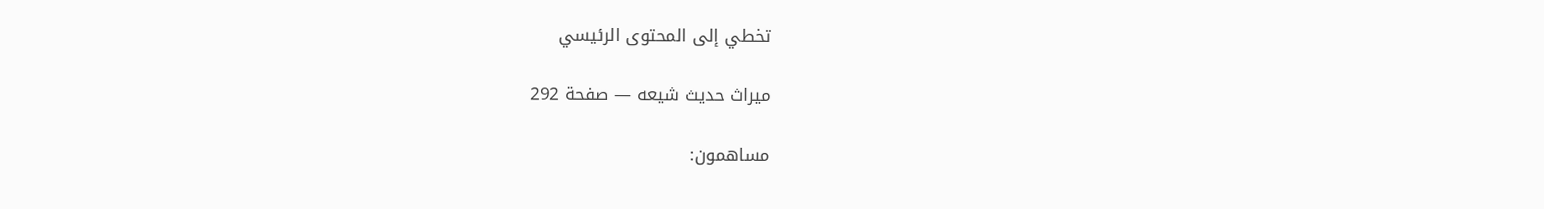تخطي إلى المحتوى الرئيسي

ميراث حديث شيعه — صفحة 292

مساهمون: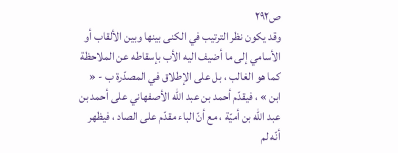ص٢٩٢
وقد يكون نظر الترتيب في الكنى بينها وبين الألقاب أو الأسامي إلى ما أضيف اليه الأب بإسقاطه عن الملاحظة كما هو الغالب ، بل على الإطلاق في المصدّرة ب - « ابن » ، فيقدّم أحمد بن عبد الله الأصفهاني على أحمد بن عبد الله بن أميّة ، مع أنّ الباء مقدّم على الصاد ، فيظهر أنّه لم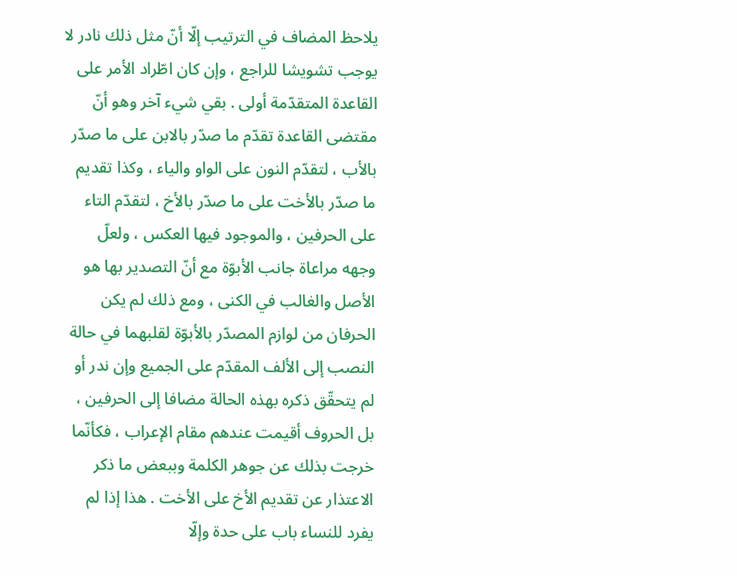يلاحظ المضاف في الترتيب إلّا أنّ مثل ذلك نادر لا يوجب تشويشا للراجع ، وإن كان اطّراد الأمر على القاعدة المتقدّمة أولى . بقي شيء آخر وهو أنّ مقتضى القاعدة تقدّم ما صدّر بالابن على ما صدّر بالأب ، لتقدّم النون على الواو والياء ، وكذا تقديم ما صدّر بالأخت على ما صدّر بالأخ ، لتقدّم التاء على الحرفين ، والموجود فيها العكس ، ولعلّ وجهه مراعاة جانب الأبوّة مع أنّ التصدير بها هو الأصل والغالب في الكنى ، ومع ذلك لم يكن الحرفان من لوازم المصدّر بالأبوّة لقلبهما في حالة النصب إلى الألف المقدّم على الجميع وإن ندر أو لم يتحقّق ذكره بهذه الحالة مضافا إلى الحرفين ، بل الحروف أقيمت عندهم مقام الإعراب ، فكأنّما خرجت بذلك عن جوهر الكلمة وببعض ما ذكر الاعتذار عن تقديم الأخ على الأخت . هذا إذا لم يفرد للنساء باب على حدة وإلّا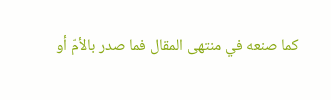كما صنعه في منتهى المقال فما صدر بالأمّ أو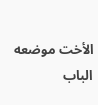الأخت موضعه الباب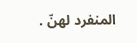المنفرد لهنّ .